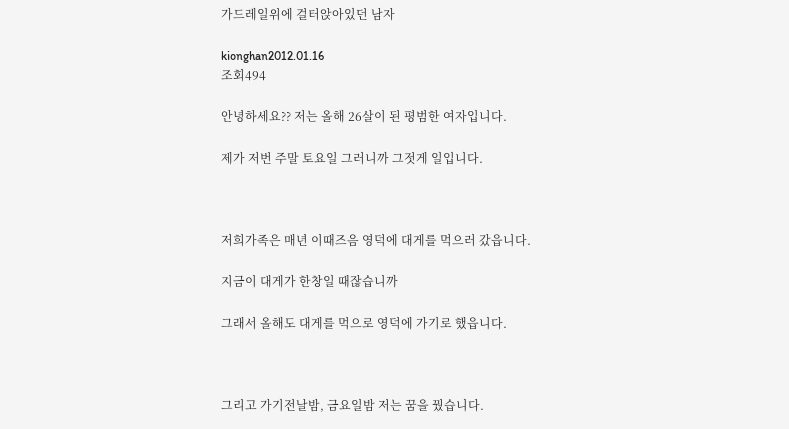가드레일위에 걸터앉아있던 남자

kionghan2012.01.16
조회494

안녕하세요?? 저는 올해 26살이 된 평범한 여자입니다.

제가 저번 주말 토요일 그러니까 그젓게 일입니다.



저희가족은 매년 이때즈음 영덕에 대게를 먹으러 갔읍니다.

지금이 대게가 한창일 때잖습니까

그래서 올해도 대게를 먹으로 영덕에 가기로 했읍니다.



그리고 가기전날밤, 금요일밤 저는 꿈을 꿨습니다.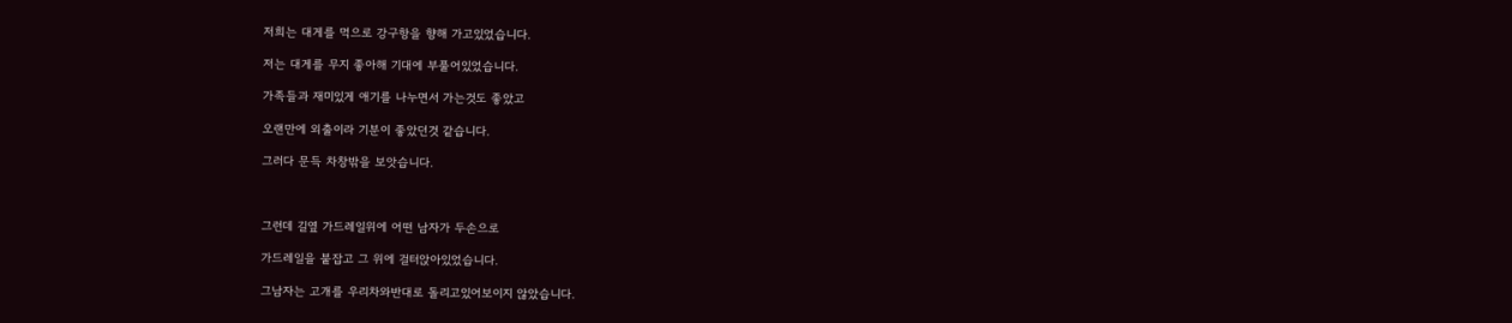저희는 대게를 먹으로 강구항을 향해 가고있었습니다.

저는 대게를 무지 좋아해 기대에 부풀어있었습니다.

가족들과 재미있게 애기를 나누면서 가는것도 좋았고

오랜만에 외출이라 기분이 좋았던것 같습니다.

그러다 문득 차창밖을 보앗습니다.



그런데 길옆 가드레일위에 어떤 남자가 두손으로

가드레일을 붙잡고 그 위에 걸터앉아있었습니다.

그남자는 고개를 우리차와반대로 돌리고있어보이지 않았습니다.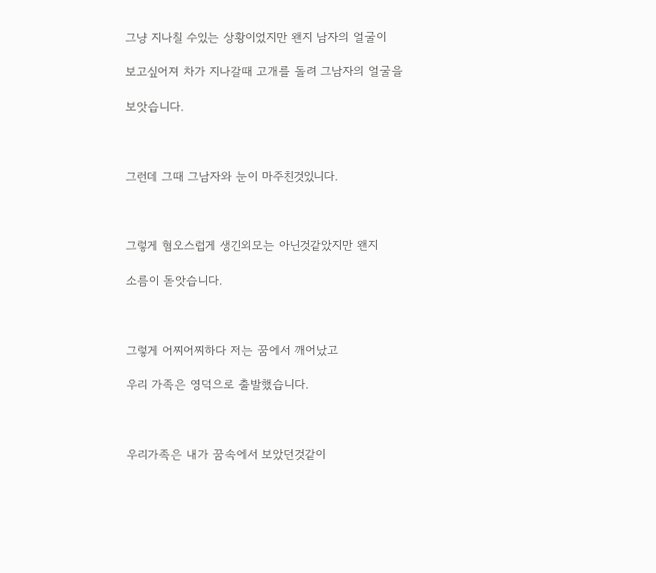그냥 지나칠 수있는 상황이었지만 왠지 남자의 얼굴이

보고싶어져 차가 지나갈때 고개를 돌려 그남자의 얼굴을

보앗습니다.



그런데 그때 그남자와 눈이 마주친것있니다.



그렇게 혐오스럽게 생긴외모는 아닌것같았지만 왠지

소름이 돋앗습니다.



그렇게 어찌어찌하다 저는 꿈에서 깨어났고

우리 가족은 영덕으로 출발했습니다.



우리가족은 내가 꿈속에서 보았던것같이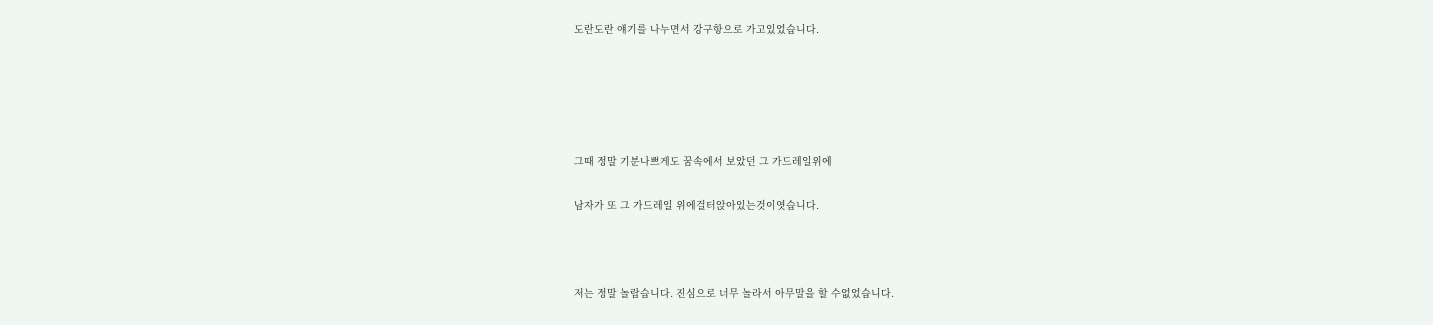도란도란 얘기를 나누면서 강구항으로 가고있었습니다.





그때 정말 기분나쁘게도 꿈속에서 보았던 그 가드레일위에

남자가 또 그 가드레일 위에걸터앉아있는것이엿습니다.



저는 정말 놀랍습니다. 진심으로 너무 놀라서 아무말을 할 수없었습니다.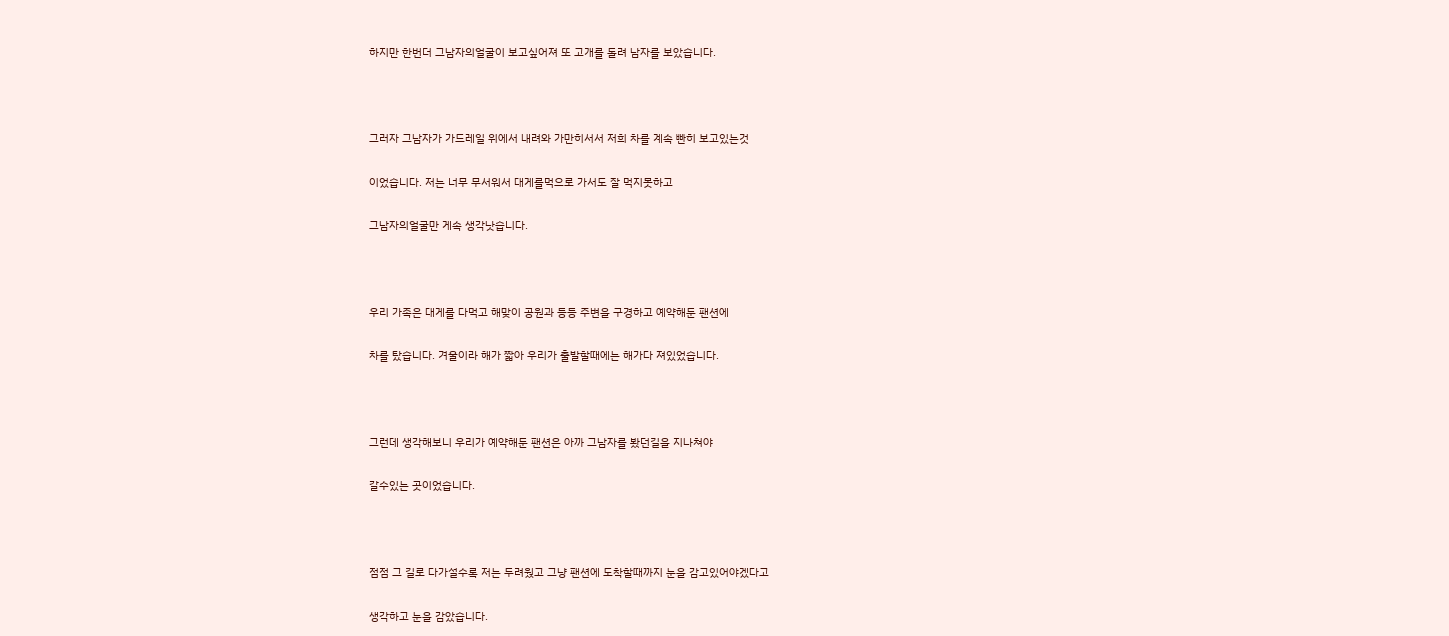하지만 한번더 그남자의얼굴이 보고싶어져 또 고개를 돌려 남자를 보았습니다.



그러자 그남자가 가드레일 위에서 내려와 가만히서서 저희 차를 계속 빤히 보고있는것

이었습니다. 저는 너무 무서워서 대게를먹으로 가서도 잘 먹지못하고

그남자의얼굴만 게속 생각낫습니다.



우리 가족은 대게를 다먹고 해맞이 공원과 등등 주변을 구경하고 예약해둔 팬션에

차를 탔습니다. 겨울이라 해가 짧아 우리가 출발할때에는 해가다 져있었습니다.



그런데 생각해보니 우리가 예약해둔 팬션은 아까 그남자를 봤던길을 지나쳐야

갈수있는 곳이었습니다.



점점 그 길로 다가설수록 저는 두려웠고 그냥 팬션에 도착할때까지 눈을 감고있어야겠다고

생각하고 눈을 감았습니다.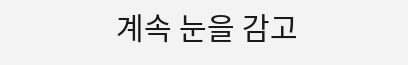계속 눈을 감고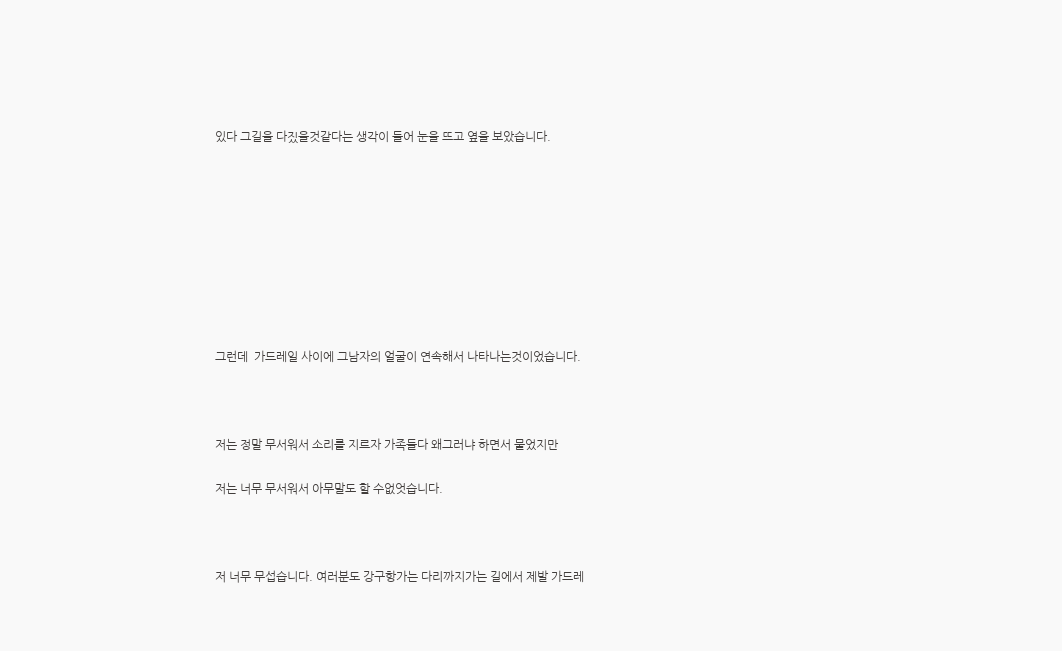있다 그길을 다짔을것같다는 생각이 들어 눈을 뜨고 옆을 보았습니다.









그런데  가드레일 사이에 그남자의 얼굴이 연속해서 나타나는것이었습니다.



저는 정말 무서워서 소리를 지르자 가족들다 왜그러냐 하면서 물었지만

저는 너무 무서워서 아무말도 할 수없엇습니다.



저 너무 무섭습니다. 여러분도 강구항가는 다리까지가는 길에서 제발 가드레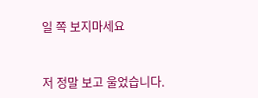일 쪽 보지마세요



저 정말 보고 울었습니다.